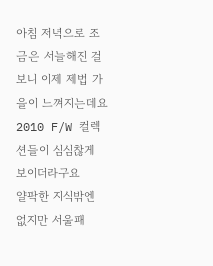아침 저녁으로 조금은 서늘해진 걸 보니 이제 제법 가을이 느껴지는데요
2010 F/W 컬렉션들이 심심찮게 보이더라구요
얄팍한 지식밖엔 없지만 서울패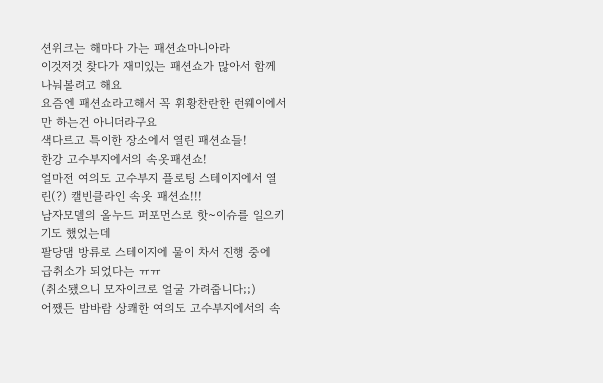션위크는 해마다 가는 패션쇼마니아라
이것저것 찾다가 재미있는 패션쇼가 많아서 함께 나눠볼려고 해요
요즘엔 패션쇼라고해서 꼭 휘황찬란한 런웨이에서만 하는건 아니더라구요
색다르고 특이한 장소에서 열린 패션쇼들!
한강 고수부지에서의 속옷패션쇼!
얼마전 여의도 고수부지 플로팅 스테이지에서 열린(?) 캘빈클라인 속옷 패션쇼!!!
남자모델의 올누드 퍼포먼스로 핫~이슈를 일으키기도 했었는데
팔당댐 방류로 스테이지에 물이 차서 진행 중에 급취소가 되었다는 ㅠㅠ
(취소됐으니 모자이크로 얼굴 가려줍니다;;)
어쨌든 밤바람 상쾌한 여의도 고수부지에서의 속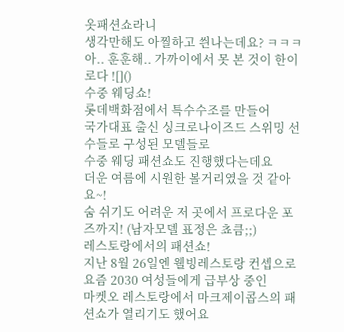옷패션쇼라니
생각만해도 아찔하고 씐나는데요? ㅋㅋㅋ
아.. 훈훈해.. 가까이에서 못 본 것이 한이로다 ![]()
수중 웨딩쇼!
롯데백화점에서 특수수조를 만들어
국가대표 출신 싱크로나이즈드 스위밍 선수들로 구성된 모델들로
수중 웨딩 패션쇼도 진행했다는데요
더운 여름에 시원한 볼거리였을 것 같아요~!
숨 쉬기도 어려운 저 곳에서 프로다운 포즈까지! (남자모델 표정은 쵸큼;;)
레스토랑에서의 패션쇼!
지난 8월 26일엔 웰빙레스토랑 컨셉으로 요즘 2030 여성들에게 급부상 중인
마켓오 레스토랑에서 마크제이콥스의 패션쇼가 열리기도 했어요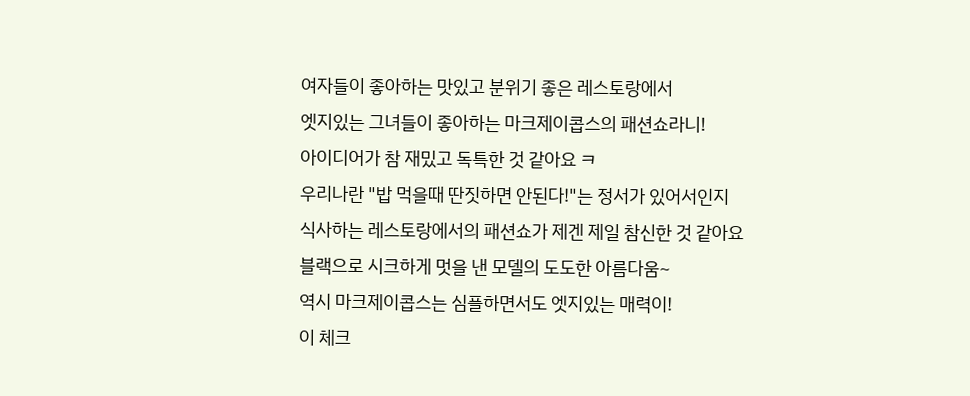여자들이 좋아하는 맛있고 분위기 좋은 레스토랑에서
엣지있는 그녀들이 좋아하는 마크제이콥스의 패션쇼라니!
아이디어가 참 재밌고 독특한 것 같아요 ㅋ
우리나란 "밥 먹을때 딴짓하면 안된다!"는 정서가 있어서인지
식사하는 레스토랑에서의 패션쇼가 제겐 제일 참신한 것 같아요
블랙으로 시크하게 멋을 낸 모델의 도도한 아름다움~
역시 마크제이콥스는 심플하면서도 엣지있는 매력이!
이 체크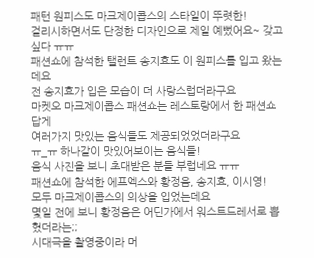패턴 원피스도 마크제이콥스의 스타일이 뚜렷한!
걸리시하면서도 단정한 디자인으로 제일 예뻤어요~ 갖고싶다 ㅠㅠ
패션쇼에 참석한 탤런트 송지효도 이 원피스를 입고 왔는데요
전 송지효가 입은 모습이 더 사랑스럽더라구요
마켓오 마크제이콥스 패션쇼는 레스토랑에서 한 패션쇼답게
여러가지 맛있는 음식들도 제공되었었더라구요
ㅠ_ㅠ 하나같이 맛있어보이는 음식들!
음식 사진을 보니 초대받은 분들 부럽네요 ㅠㅠ
패션쇼에 참석한 에프엑스와 황정음, 송지효, 이시영!
모두 마크제이콥스의 의상을 입었는데요
몇일 전에 보니 황정음은 어딘가에서 워스트드레서로 뽑혔더라는;;
시대극을 촬영중이라 머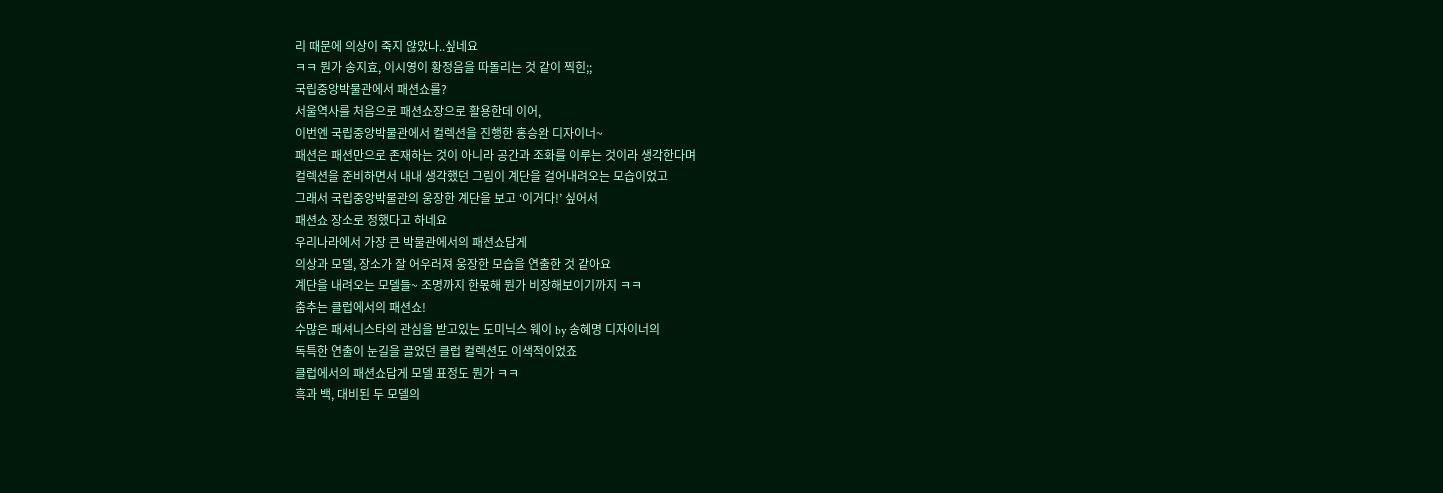리 때문에 의상이 죽지 않았나..싶네요
ㅋㅋ 뭔가 송지효, 이시영이 황정음을 따돌리는 것 같이 찍힌;;
국립중앙박물관에서 패션쇼를?
서울역사를 처음으로 패션쇼장으로 활용한데 이어,
이번엔 국립중앙박물관에서 컬렉션을 진행한 홍승완 디자이너~
패션은 패션만으로 존재하는 것이 아니라 공간과 조화를 이루는 것이라 생각한다며
컬렉션을 준비하면서 내내 생각했던 그림이 계단을 걸어내려오는 모습이었고
그래서 국립중앙박물관의 웅장한 계단을 보고 ‘이거다!’ 싶어서
패션쇼 장소로 정했다고 하네요
우리나라에서 가장 큰 박물관에서의 패션쇼답게
의상과 모델, 장소가 잘 어우러져 웅장한 모습을 연출한 것 같아요
계단을 내려오는 모델들~ 조명까지 한몫해 뭔가 비장해보이기까지 ㅋㅋ
춤추는 클럽에서의 패션쇼!
수많은 패셔니스타의 관심을 받고있는 도미닉스 웨이 by 송혜명 디자이너의
독특한 연출이 눈길을 끌었던 클럽 컬렉션도 이색적이었죠
클럽에서의 패션쇼답게 모델 표정도 뭔가 ㅋㅋ
흑과 백, 대비된 두 모델의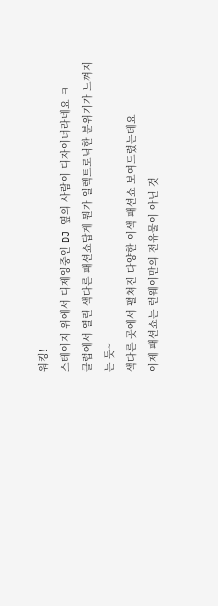워킹!
스테이지 위에서 디제잉중인 DJ 옆의 사람이 디자이너라네요 ㅋ
클럽에서 열린 색다른 패션쇼답게 뭔가 일렉트로닉한 분위기가 느껴지는 듯~
색다른 곳에서 펼쳐진 다양한 이색 패션쇼 보여드렸는데요
이제 패션쇼는 런웨이만의 전유물이 아닌 것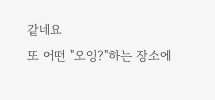같네요
또 어떤 "오잉?"하는 장소에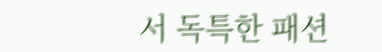서 독특한 패션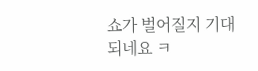쇼가 벌어질지 기대되네요 ㅋ